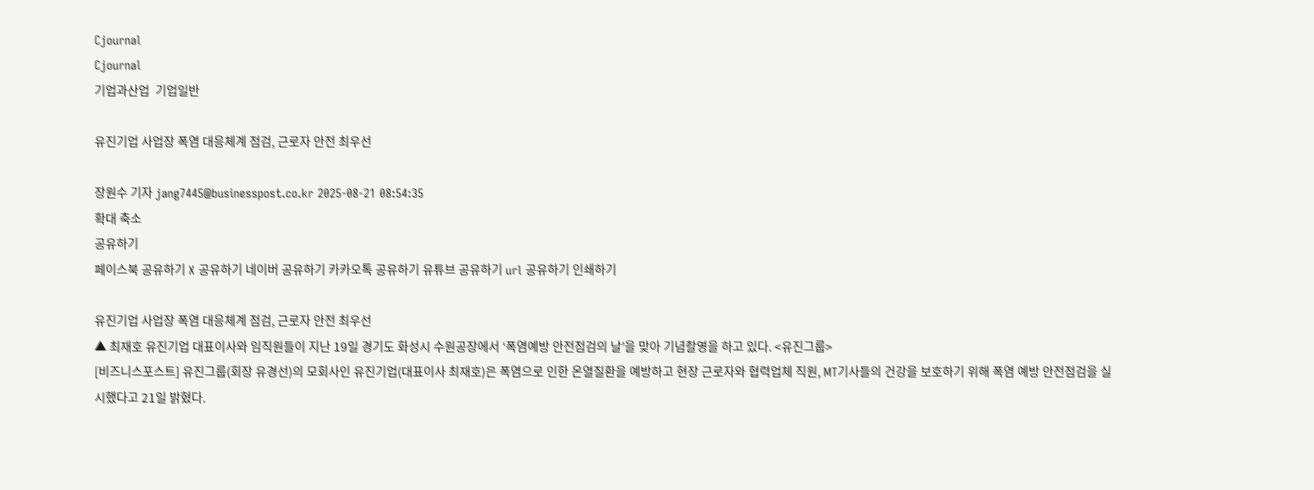Cjournal
Cjournal
기업과산업  기업일반

유진기업 사업장 폭염 대응체계 점검, 근로자 안전 최우선

장원수 기자 jang7445@businesspost.co.kr 2025-08-21 08:54:35
확대 축소
공유하기
페이스북 공유하기 X 공유하기 네이버 공유하기 카카오톡 공유하기 유튜브 공유하기 url 공유하기 인쇄하기

유진기업 사업장 폭염 대응체계 점검, 근로자 안전 최우선
▲ 최재호 유진기업 대표이사와 임직원들이 지난 19일 경기도 화성시 수원공장에서 ‘폭염예방 안전점검의 날’을 맞아 기념촬영을 하고 있다. <유진그룹>
[비즈니스포스트] 유진그룹(회장 유경선)의 모회사인 유진기업(대표이사 최재호)은 폭염으로 인한 온열질환을 예방하고 현장 근로자와 협력업체 직원, MT기사들의 건강을 보호하기 위해 폭염 예방 안전점검을 실시했다고 21일 밝혔다.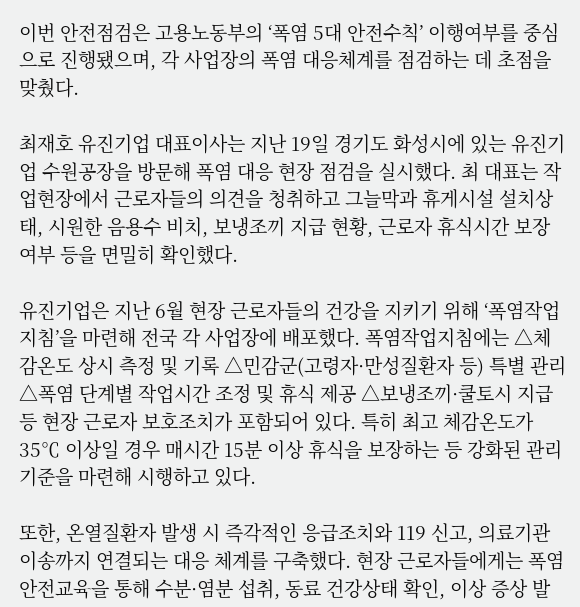이번 안전점검은 고용노동부의 ‘폭염 5대 안전수칙’ 이행여부를 중심으로 진행됐으며, 각 사업장의 폭염 대응체계를 점검하는 데 초점을 맞췄다.

최재호 유진기업 대표이사는 지난 19일 경기도 화성시에 있는 유진기업 수원공장을 방문해 폭염 대응 현장 점검을 실시했다. 최 대표는 작업현장에서 근로자들의 의견을 청취하고 그늘막과 휴게시설 설치상태, 시원한 음용수 비치, 보냉조끼 지급 현황, 근로자 휴식시간 보장 여부 등을 면밀히 확인했다.

유진기업은 지난 6월 현장 근로자들의 건강을 지키기 위해 ‘폭염작업지침’을 마련해 전국 각 사업장에 배포했다. 폭염작업지침에는 △체감온도 상시 측정 및 기록 △민감군(고령자·만성질환자 등) 특별 관리 △폭염 단계별 작업시간 조정 및 휴식 제공 △보냉조끼·쿨토시 지급 등 현장 근로자 보호조치가 포함되어 있다. 특히 최고 체감온도가 35℃ 이상일 경우 매시간 15분 이상 휴식을 보장하는 등 강화된 관리기준을 마련해 시행하고 있다.

또한, 온열질환자 발생 시 즉각적인 응급조치와 119 신고, 의료기관 이송까지 연결되는 대응 체계를 구축했다. 현장 근로자들에게는 폭염 안전교육을 통해 수분·염분 섭취, 동료 건강상태 확인, 이상 증상 발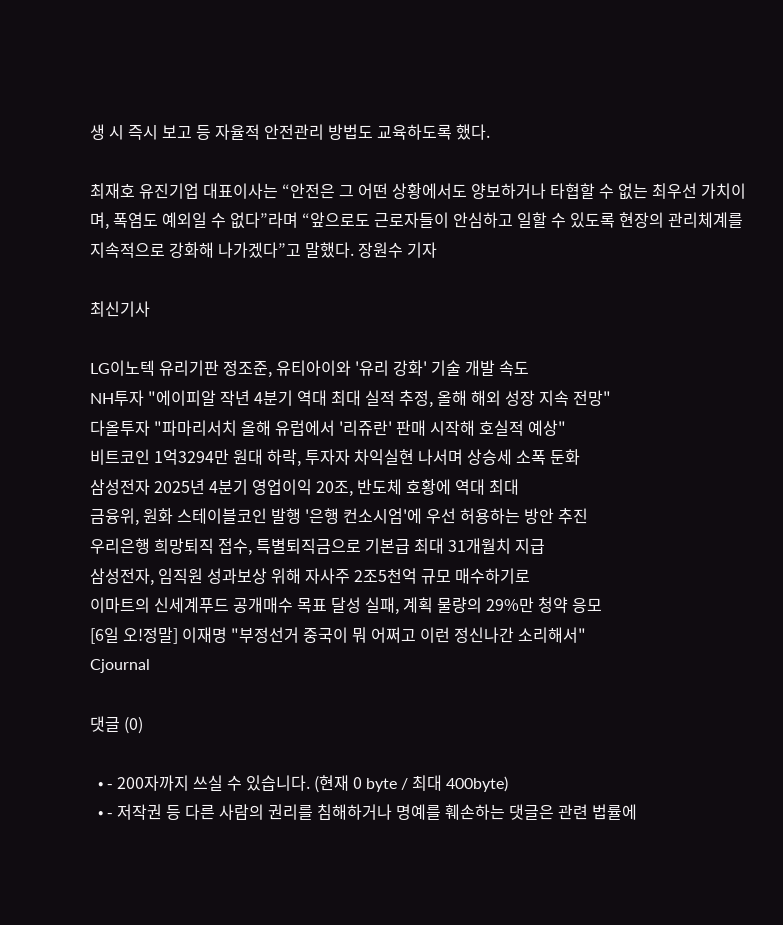생 시 즉시 보고 등 자율적 안전관리 방법도 교육하도록 했다.

최재호 유진기업 대표이사는 “안전은 그 어떤 상황에서도 양보하거나 타협할 수 없는 최우선 가치이며, 폭염도 예외일 수 없다”라며 “앞으로도 근로자들이 안심하고 일할 수 있도록 현장의 관리체계를 지속적으로 강화해 나가겠다”고 말했다. 장원수 기자

최신기사

LG이노텍 유리기판 정조준, 유티아이와 '유리 강화' 기술 개발 속도
NH투자 "에이피알 작년 4분기 역대 최대 실적 추정, 올해 해외 성장 지속 전망"
다올투자 "파마리서치 올해 유럽에서 '리쥬란' 판매 시작해 호실적 예상"
비트코인 1억3294만 원대 하락, 투자자 차익실현 나서며 상승세 소폭 둔화
삼성전자 2025년 4분기 영업이익 20조, 반도체 호황에 역대 최대
금융위, 원화 스테이블코인 발행 '은행 컨소시엄'에 우선 허용하는 방안 추진
우리은행 희망퇴직 접수, 특별퇴직금으로 기본급 최대 31개월치 지급
삼성전자, 임직원 성과보상 위해 자사주 2조5천억 규모 매수하기로
이마트의 신세계푸드 공개매수 목표 달성 실패, 계획 물량의 29%만 청약 응모
[6일 오!정말] 이재명 "부정선거 중국이 뭐 어쩌고 이런 정신나간 소리해서"
Cjournal

댓글 (0)

  • - 200자까지 쓰실 수 있습니다. (현재 0 byte / 최대 400byte)
  • - 저작권 등 다른 사람의 권리를 침해하거나 명예를 훼손하는 댓글은 관련 법률에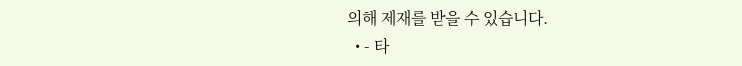의해 제재를 받을 수 있습니다.
  • - 타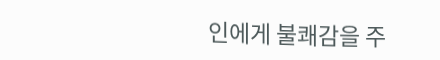인에게 불쾌감을 주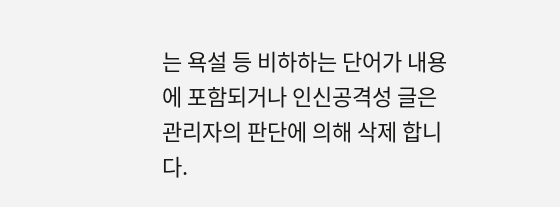는 욕설 등 비하하는 단어가 내용에 포함되거나 인신공격성 글은 관리자의 판단에 의해 삭제 합니다.